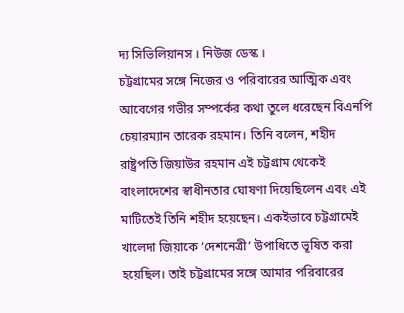দ্য সিভিলিয়ানস । নিউজ ডেস্ক ।
চট্টগ্রামের সঙ্গে নিজের ও পরিবারের আত্মিক এবং আবেগের গভীর সম্পর্কের কথা তুলে ধরেছেন বিএনপি চেয়ারম্যান তারেক রহমান। তিনি বলেন, শহীদ রাষ্ট্রপতি জিয়াউর রহমান এই চট্টগ্রাম থেকেই বাংলাদেশের স্বাধীনতার ঘোষণা দিয়েছিলেন এবং এই মাটিতেই তিনি শহীদ হয়েছেন। একইভাবে চট্টগ্রামেই খালেদা জিয়াকে ‘দেশনেত্রী’ উপাধিতে ভূষিত করা হয়েছিল। তাই চট্টগ্রামের সঙ্গে আমার পরিবারের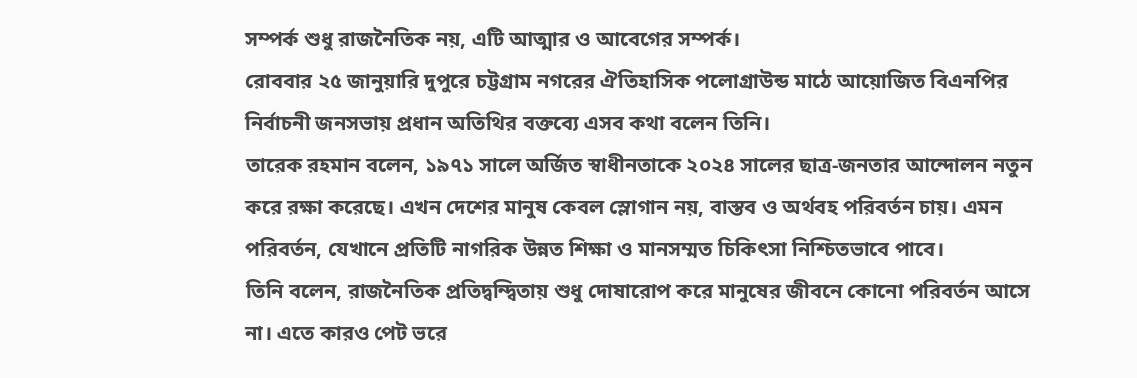সম্পর্ক শুধু রাজনৈতিক নয়, এটি আত্মার ও আবেগের সম্পর্ক।
রোববার ২৫ জানুয়ারি দুপুরে চট্টগ্রাম নগরের ঐতিহাসিক পলোগ্রাউন্ড মাঠে আয়োজিত বিএনপির নির্বাচনী জনসভায় প্রধান অতিথির বক্তব্যে এসব কথা বলেন তিনি।
তারেক রহমান বলেন, ১৯৭১ সালে অর্জিত স্বাধীনতাকে ২০২৪ সালের ছাত্র-জনতার আন্দোলন নতুন করে রক্ষা করেছে। এখন দেশের মানুষ কেবল স্লোগান নয়, বাস্তব ও অর্থবহ পরিবর্তন চায়। এমন পরিবর্তন, যেখানে প্রতিটি নাগরিক উন্নত শিক্ষা ও মানসম্মত চিকিৎসা নিশ্চিতভাবে পাবে।
তিনি বলেন, রাজনৈতিক প্রতিদ্বন্দ্বিতায় শুধু দোষারোপ করে মানুষের জীবনে কোনো পরিবর্তন আসে না। এতে কারও পেট ভরে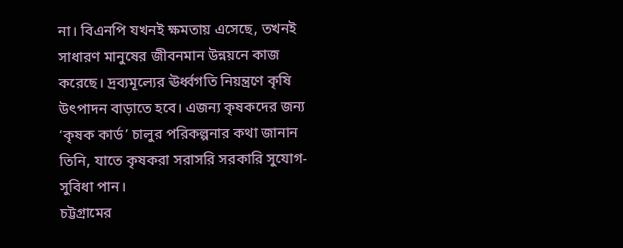না। বিএনপি যখনই ক্ষমতায় এসেছে, তখনই সাধারণ মানুষের জীবনমান উন্নয়নে কাজ করেছে। দ্রব্যমূল্যের ঊর্ধ্বগতি নিয়ন্ত্রণে কৃষি উৎপাদন বাড়াতে হবে। এজন্য কৃষকদের জন্য ‘কৃষক কার্ড’ চালুর পরিকল্পনার কথা জানান তিনি, যাতে কৃষকরা সরাসরি সরকারি সুযোগ-সুবিধা পান।
চট্টগ্রামের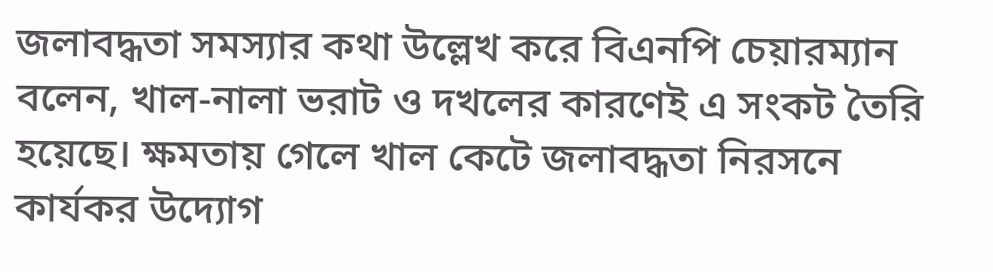জলাবদ্ধতা সমস্যার কথা উল্লেখ করে বিএনপি চেয়ারম্যান বলেন, খাল-নালা ভরাট ও দখলের কারণেই এ সংকট তৈরি হয়েছে। ক্ষমতায় গেলে খাল কেটে জলাবদ্ধতা নিরসনে কার্যকর উদ্যোগ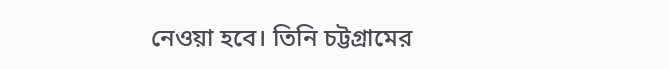নেওয়া হবে। তিনি চট্টগ্রামের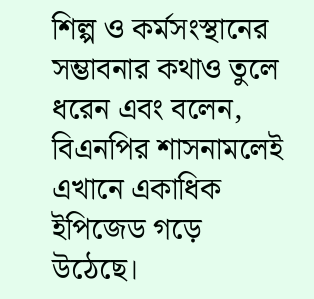শিল্প ও কর্মসংস্থানের সম্ভাবনার কথাও তুলে ধরেন এবং বলেন, বিএনপির শাসনামলেই এখানে একাধিক ইপিজেড গড়ে উঠেছে।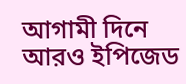আগামী দিনে আরও ইপিজেড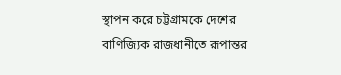স্থাপন করে চট্টগ্রামকে দেশের বাণিজ্যিক রাজধানীতে রূপান্তর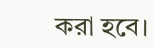করা হবে।